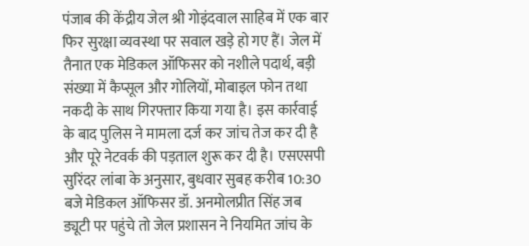पंजाब की केंद्रीय जेल श्री गोइंदवाल साहिब में एक बार फिर सुरक्षा व्यवस्था पर सवाल खड़े हो गए हैं। जेल में तैनात एक मेडिकल ऑफिसर को नशीले पदार्थ, बड़ी संख्या में कैप्सूल और गोलियों, मोबाइल फोन तथा नकदी के साथ गिरफ्तार किया गया है। इस कार्रवाई के बाद पुलिस ने मामला दर्ज कर जांच तेज कर दी है और पूरे नेटवर्क की पड़ताल शुरू कर दी है। एसएसपी सुरिंदर लांबा के अनुसार, बुधवार सुबह करीब 10:30 बजे मेडिकल ऑफिसर डॉ. अनमोलप्रीत सिंह जब ड्यूटी पर पहुंचे तो जेल प्रशासन ने नियमित जांच के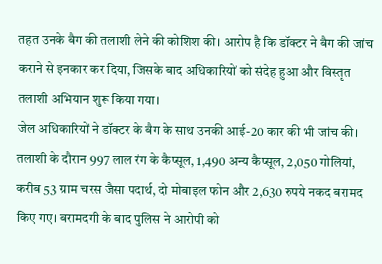तहत उनके बैग की तलाशी लेने की कोशिश की। आरोप है कि डॉक्टर ने बैग की जांच कराने से इनकार कर दिया, जिसके बाद अधिकारियों को संदेह हुआ और विस्तृत तलाशी अभियान शुरू किया गया।
जेल अधिकारियों ने डॉक्टर के बैग के साथ उनकी आई-20 कार की भी जांच की। तलाशी के दौरान 997 लाल रंग के कैप्सूल, 1,490 अन्य कैप्सूल, 2,050 गोलियां, करीब 53 ग्राम चरस जैसा पदार्थ, दो मोबाइल फोन और 2,630 रुपये नकद बरामद किए गए। बरामदगी के बाद पुलिस ने आरोपी को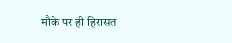मौके पर ही हिरासत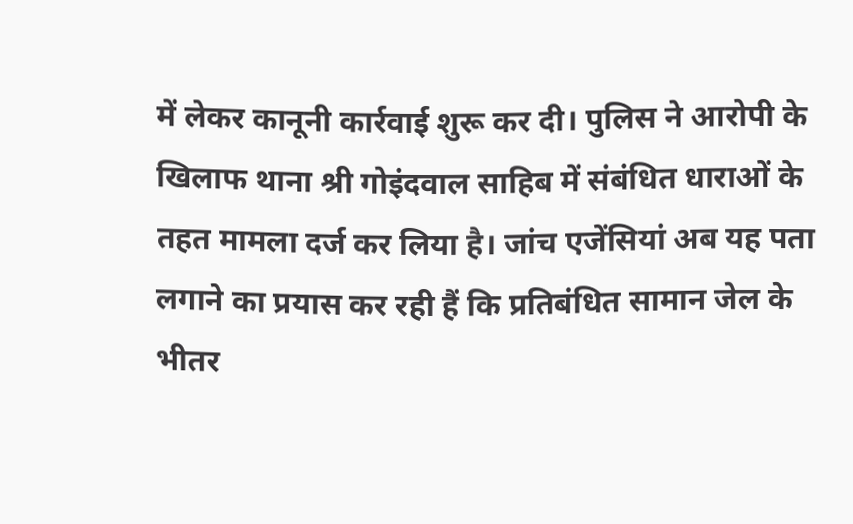में लेकर कानूनी कार्रवाई शुरू कर दी। पुलिस ने आरोपी के खिलाफ थाना श्री गोइंदवाल साहिब में संबंधित धाराओं के तहत मामला दर्ज कर लिया है। जांच एजेंसियां अब यह पता लगाने का प्रयास कर रही हैं कि प्रतिबंधित सामान जेल के भीतर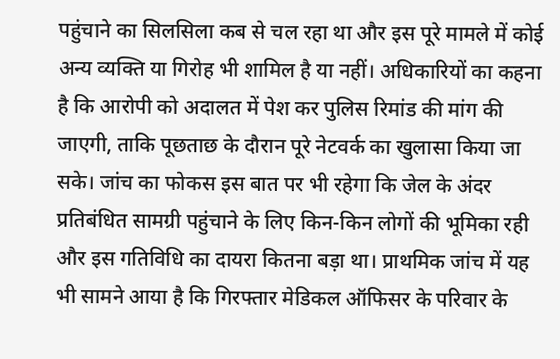पहुंचाने का सिलसिला कब से चल रहा था और इस पूरे मामले में कोई अन्य व्यक्ति या गिरोह भी शामिल है या नहीं। अधिकारियों का कहना है कि आरोपी को अदालत में पेश कर पुलिस रिमांड की मांग की जाएगी, ताकि पूछताछ के दौरान पूरे नेटवर्क का खुलासा किया जा सके। जांच का फोकस इस बात पर भी रहेगा कि जेल के अंदर प्रतिबंधित सामग्री पहुंचाने के लिए किन-किन लोगों की भूमिका रही और इस गतिविधि का दायरा कितना बड़ा था। प्राथमिक जांच में यह भी सामने आया है कि गिरफ्तार मेडिकल ऑफिसर के परिवार के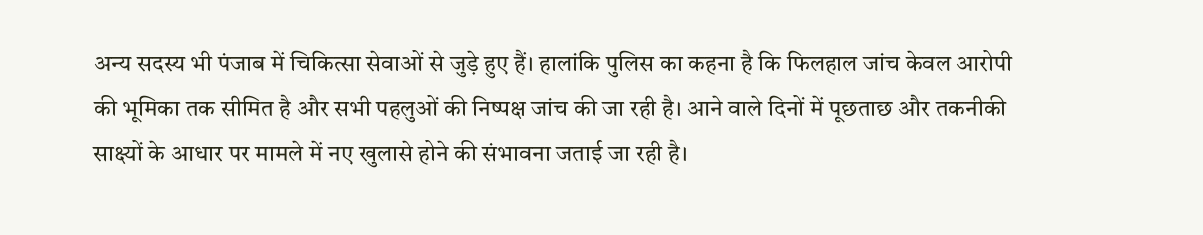अन्य सदस्य भी पंजाब में चिकित्सा सेवाओं से जुड़े हुए हैं। हालांकि पुलिस का कहना है कि फिलहाल जांच केवल आरोपी की भूमिका तक सीमित है और सभी पहलुओं की निष्पक्ष जांच की जा रही है। आने वाले दिनों में पूछताछ और तकनीकी साक्ष्यों के आधार पर मामले में नए खुलासे होने की संभावना जताई जा रही है।